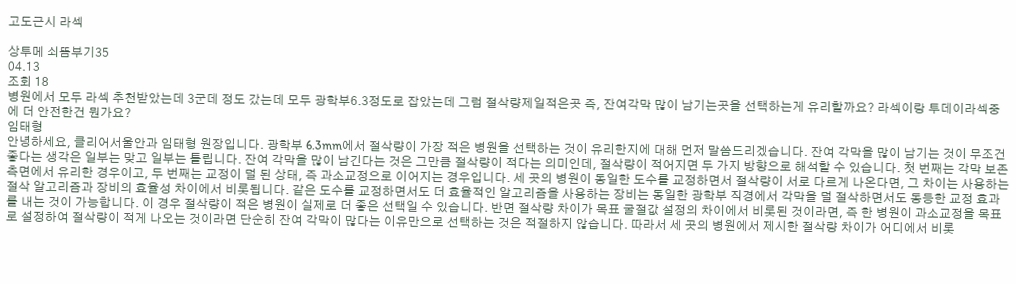고도근시 라섹

상투메 쇠뜸부기35
04.13
조회 18
병원에서 모두 라섹 추천받았는데 3군데 정도 갔는데 모두 광학부6.3정도로 잡았는데 그럼 절삭량제일적은곳 즉, 잔여각막 많이 남기는곳을 선택하는게 유리할까요? 라섹이랑 투데이라섹중에 더 안전한건 뭔가요?
임태형
안녕하세요, 클리어서울안과 임태형 원장입니다. 광학부 6.3mm에서 절삭량이 가장 적은 병원을 선택하는 것이 유리한지에 대해 먼저 말씀드리겠습니다. 잔여 각막을 많이 남기는 것이 무조건 좋다는 생각은 일부는 맞고 일부는 틀립니다. 잔여 각막을 많이 남긴다는 것은 그만큼 절삭량이 적다는 의미인데, 절삭량이 적어지면 두 가지 방향으로 해석할 수 있습니다. 첫 번째는 각막 보존 측면에서 유리한 경우이고, 두 번째는 교정이 덜 된 상태, 즉 과소교정으로 이어지는 경우입니다. 세 곳의 병원이 동일한 도수를 교정하면서 절삭량이 서로 다르게 나온다면, 그 차이는 사용하는 절삭 알고리즘과 장비의 효율성 차이에서 비롯됩니다. 같은 도수를 교정하면서도 더 효율적인 알고리즘을 사용하는 장비는 동일한 광학부 직경에서 각막을 덜 절삭하면서도 동등한 교정 효과를 내는 것이 가능합니다. 이 경우 절삭량이 적은 병원이 실제로 더 좋은 선택일 수 있습니다. 반면 절삭량 차이가 목표 굴절값 설정의 차이에서 비롯된 것이라면, 즉 한 병원이 과소교정을 목표로 설정하여 절삭량이 적게 나오는 것이라면 단순히 잔여 각막이 많다는 이유만으로 선택하는 것은 적절하지 않습니다. 따라서 세 곳의 병원에서 제시한 절삭량 차이가 어디에서 비롯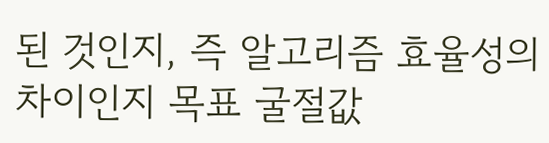된 것인지, 즉 알고리즘 효율성의 차이인지 목표 굴절값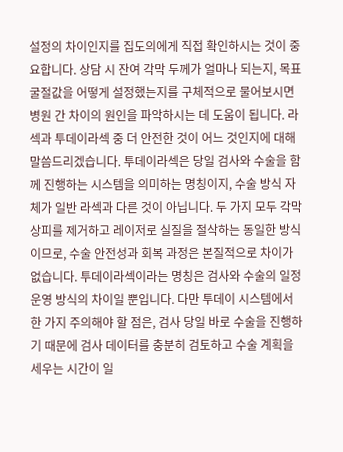설정의 차이인지를 집도의에게 직접 확인하시는 것이 중요합니다. 상담 시 잔여 각막 두께가 얼마나 되는지, 목표 굴절값을 어떻게 설정했는지를 구체적으로 물어보시면 병원 간 차이의 원인을 파악하시는 데 도움이 됩니다. 라섹과 투데이라섹 중 더 안전한 것이 어느 것인지에 대해 말씀드리겠습니다. 투데이라섹은 당일 검사와 수술을 함께 진행하는 시스템을 의미하는 명칭이지, 수술 방식 자체가 일반 라섹과 다른 것이 아닙니다. 두 가지 모두 각막 상피를 제거하고 레이저로 실질을 절삭하는 동일한 방식이므로, 수술 안전성과 회복 과정은 본질적으로 차이가 없습니다. 투데이라섹이라는 명칭은 검사와 수술의 일정 운영 방식의 차이일 뿐입니다. 다만 투데이 시스템에서 한 가지 주의해야 할 점은, 검사 당일 바로 수술을 진행하기 때문에 검사 데이터를 충분히 검토하고 수술 계획을 세우는 시간이 일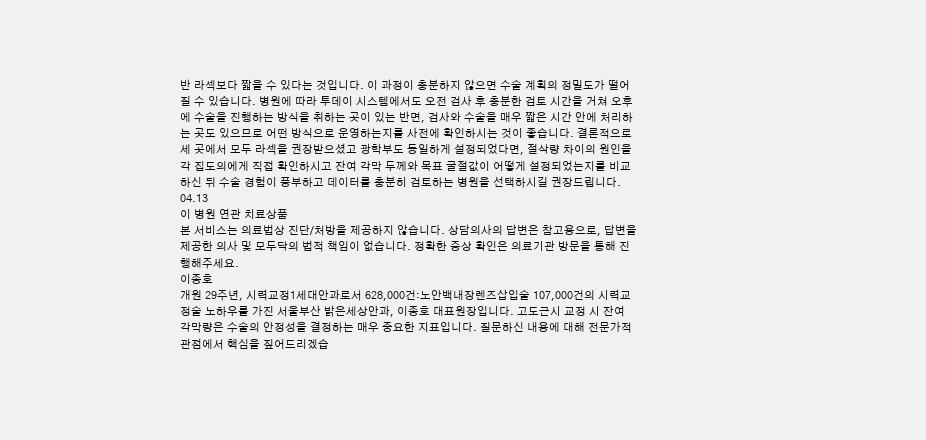반 라섹보다 짧을 수 있다는 것입니다. 이 과정이 충분하지 않으면 수술 계획의 정밀도가 떨어질 수 있습니다. 병원에 따라 투데이 시스템에서도 오전 검사 후 충분한 검토 시간을 거쳐 오후에 수술을 진행하는 방식을 취하는 곳이 있는 반면, 검사와 수술을 매우 짧은 시간 안에 처리하는 곳도 있으므로 어떤 방식으로 운영하는지를 사전에 확인하시는 것이 좋습니다. 결론적으로 세 곳에서 모두 라섹을 권장받으셨고 광학부도 동일하게 설정되었다면, 절삭량 차이의 원인을 각 집도의에게 직접 확인하시고 잔여 각막 두께와 목표 굴절값이 어떻게 설정되었는지를 비교하신 뒤 수술 경험이 풍부하고 데이터를 충분히 검토하는 병원을 선택하시길 권장드립니다.
04.13
이 병원 연관 치료상품
본 서비스는 의료법상 진단/처방을 제공하지 않습니다. 상담의사의 답변은 참고용으로, 답변을 제공한 의사 및 모두닥의 법적 책임이 없습니다. 정확한 증상 확인은 의료기관 방문을 통해 진행해주세요.
이종호
개원 29주년, 시력교정1세대안과로서 628,000건:노안백내장렌즈삽입술 107,000건의 시력교정술 노하우를 가진 서울부산 밝은세상안과, 이종호 대표원장입니다. 고도근시 교정 시 잔여 각막량은 수술의 안정성을 결정하는 매우 중요한 지표입니다. 질문하신 내용에 대해 전문가적 관점에서 핵심을 짚어드리겠습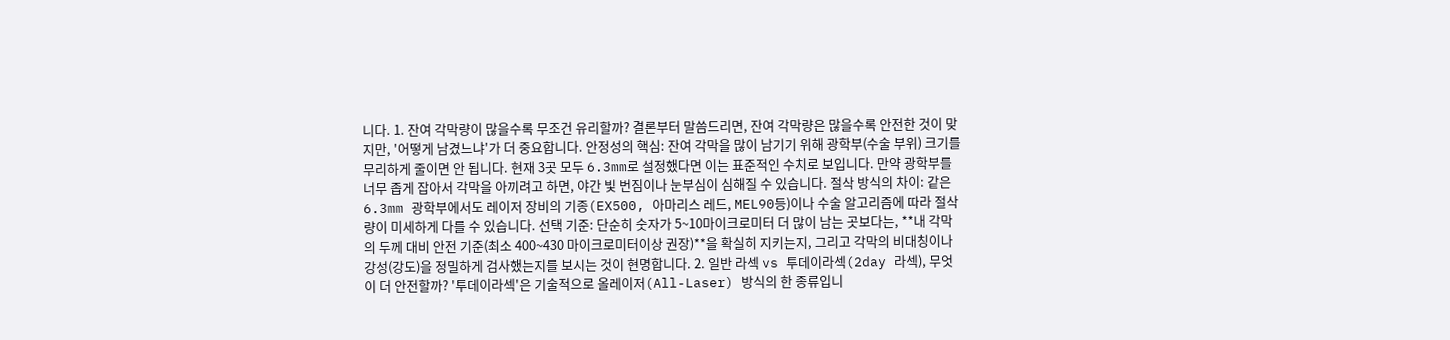니다. 1. 잔여 각막량이 많을수록 무조건 유리할까? 결론부터 말씀드리면, 잔여 각막량은 많을수록 안전한 것이 맞지만, '어떻게 남겼느냐'가 더 중요합니다. 안정성의 핵심: 잔여 각막을 많이 남기기 위해 광학부(수술 부위) 크기를 무리하게 줄이면 안 됩니다. 현재 3곳 모두 6.3mm로 설정했다면 이는 표준적인 수치로 보입니다. 만약 광학부를 너무 좁게 잡아서 각막을 아끼려고 하면, 야간 빛 번짐이나 눈부심이 심해질 수 있습니다. 절삭 방식의 차이: 같은 6.3mm 광학부에서도 레이저 장비의 기종(EX500, 아마리스 레드, MEL90등)이나 수술 알고리즘에 따라 절삭량이 미세하게 다를 수 있습니다. 선택 기준: 단순히 숫자가 5~10마이크로미터 더 많이 남는 곳보다는, **내 각막의 두께 대비 안전 기준(최소 400~430 마이크로미터이상 권장)**을 확실히 지키는지, 그리고 각막의 비대칭이나 강성(강도)을 정밀하게 검사했는지를 보시는 것이 현명합니다. 2. 일반 라섹 vs 투데이라섹(2day 라섹), 무엇이 더 안전할까? '투데이라섹'은 기술적으로 올레이저(All-Laser) 방식의 한 종류입니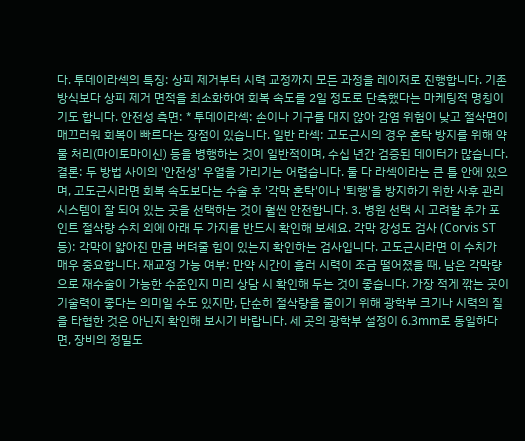다. 투데이라섹의 특징: 상피 제거부터 시력 교정까지 모든 과정을 레이저로 진행합니다. 기존 방식보다 상피 제거 면적을 최소화하여 회복 속도를 2일 정도로 단축했다는 마케팅적 명칭이기도 합니다. 안전성 측면: * 투데이라섹: 손이나 기구를 대지 않아 감염 위험이 낮고 절삭면이 매끄러워 회복이 빠르다는 장점이 있습니다. 일반 라섹: 고도근시의 경우 혼탁 방지를 위해 약물 처리(마이토마이신) 등을 병행하는 것이 일반적이며, 수십 년간 검증된 데이터가 많습니다. 결론: 두 방법 사이의 '안전성' 우열을 가리기는 어렵습니다. 둘 다 라섹이라는 큰 틀 안에 있으며, 고도근시라면 회복 속도보다는 수술 후 '각막 혼탁'이나 '퇴행'을 방지하기 위한 사후 관리 시스템이 잘 되어 있는 곳을 선택하는 것이 훨씬 안전합니다. 3. 병원 선택 시 고려할 추가 포인트 절삭량 수치 외에 아래 두 가지를 반드시 확인해 보세요. 각막 강성도 검사 (Corvis ST 등): 각막이 얇아진 만큼 버텨줄 힘이 있는지 확인하는 검사입니다. 고도근시라면 이 수치가 매우 중요합니다. 재교정 가능 여부: 만약 시간이 흘러 시력이 조금 떨어졌을 때, 남은 각막량으로 재수술이 가능한 수준인지 미리 상담 시 확인해 두는 것이 좋습니다. 가장 적게 깎는 곳이 기술력이 좋다는 의미일 수도 있지만, 단순히 절삭량을 줄이기 위해 광학부 크기나 시력의 질을 타협한 것은 아닌지 확인해 보시기 바랍니다. 세 곳의 광학부 설정이 6.3mm로 동일하다면, 장비의 정밀도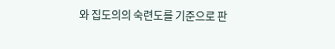와 집도의의 숙련도를 기준으로 판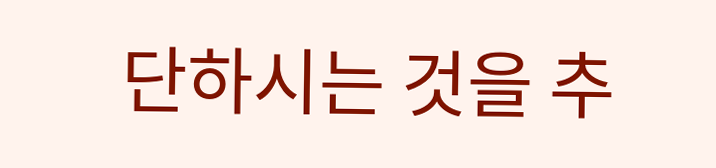단하시는 것을 추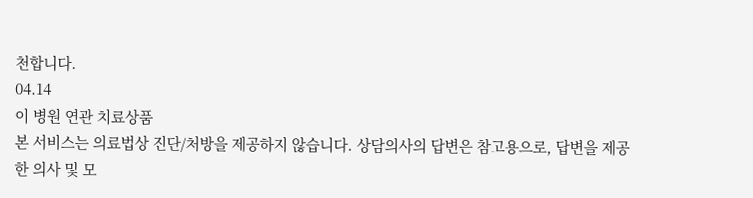천합니다.
04.14
이 병원 연관 치료상품
본 서비스는 의료법상 진단/처방을 제공하지 않습니다. 상담의사의 답변은 참고용으로, 답변을 제공한 의사 및 모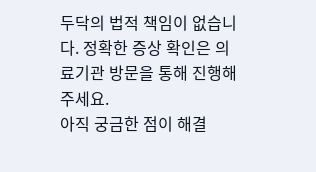두닥의 법적 책임이 없습니다. 정확한 증상 확인은 의료기관 방문을 통해 진행해주세요.
아직 궁금한 점이 해결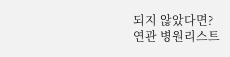되지 않았다면?
연관 병원리스트